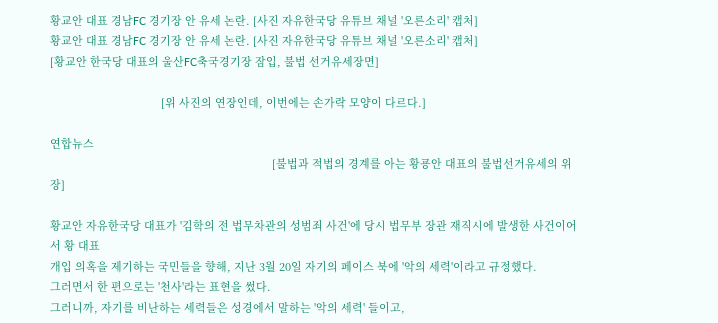황교안 대표 경남FC 경기장 안 유세 논란. [사진 자유한국당 유튜브 채널 '오른소리' 캡처]
황교안 대표 경남FC 경기장 안 유세 논란. [사진 자유한국당 유튜브 채널 '오른소리' 캡처]
[황교안 한국당 대표의 울산FC축국경기장 잠입, 불법 선거유세장면]

                                     [위 사진의 연장인데, 이번에는 손가락 모양이 다르다.]

연합뉴스
                                                                          [불법과 적법의 경계를 아는 황굥안 대표의 불법선거유세의 위장]

황교안 자유한국당 대표가 '김학의 전 법무차관의 성범죄 사건'에 당시 법무부 장관 재직시에 발생한 사건이어서 황 대표
개입 의혹을 제기하는 국민들을 향해, 지난 3월 20일 자기의 페이스 북에 '악의 세력'이라고 규정했다.
그러면서 한 편으로는 '천사'라는 표현을 썼다.
그러니까, 자기를 비난하는 세력들은 성경에서 말하는 '악의 세력' 들이고,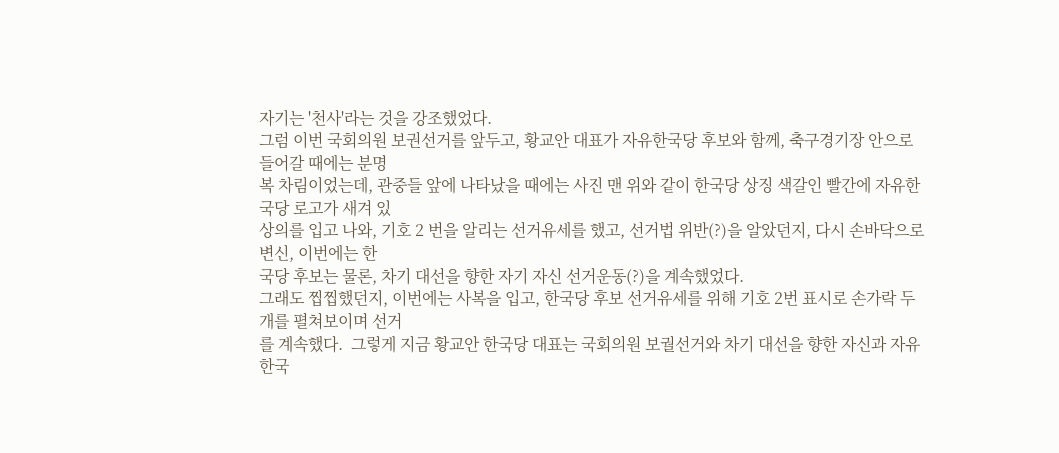자기는 '천사'라는 것을 강조했었다.
그럼 이번 국회의원 보권선거를 앞두고, 황교안 대표가 자유한국당 후보와 함께, 축구경기장 안으로 들어갈 때에는 분명
복 차림이었는데, 관중들 앞에 나타났을 때에는 사진 맨 위와 같이 한국당 상징 색갈인 빨간에 자유한국당 로고가 새겨 있
상의를 입고 나와, 기호 2 번을 알리는 선거유세를 했고, 선거법 위반(?)을 알았던지, 다시 손바닥으로 변신, 이번에는 한
국당 후보는 물론, 차기 대선을 향한 자기 자신 선거운동(?)을 계속했었다.
그래도 찝찝했던지, 이번에는 사복을 입고, 한국당 후보 선거유세를 위해 기호 2번 표시로 손가락 두 개를 펼쳐보이며 선거
를 계속했다.  그렇게 지금 황교안 한국당 대표는 국회의원 보궐선거와 차기 대선을 향한 자신과 자유한국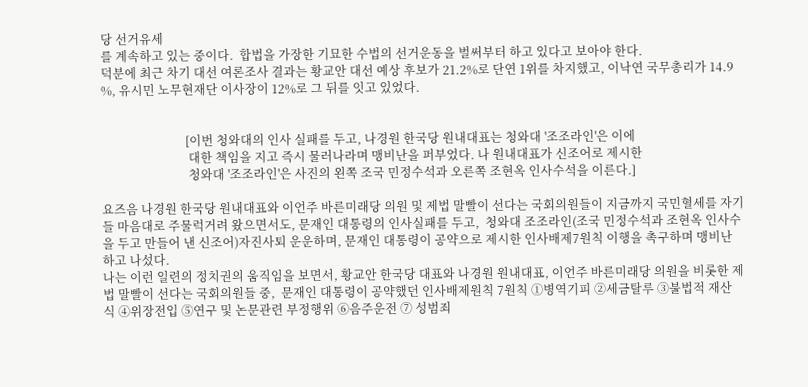당 선거유세
를 계속하고 있는 중이다.  합법을 가장한 기묘한 수법의 선거운동을 벌써부터 하고 있다고 보아야 한다.
덕분에 최근 차기 대선 여론조사 결과는 황교안 대선 예상 후보가 21.2%로 단연 1위를 차지했고, 이낙연 국무총리가 14.9
%, 유시민 노무현재단 이사장이 12%로 그 뒤를 잇고 있었다.


                            [이번 청와대의 인사 실패를 두고, 나경원 한국당 원내대표는 청와대 '조조라인'은 이에
                             대한 책임을 지고 즉시 물러나라며 맹비난을 퍼부었다. 나 원내대표가 신조어로 제시한
                             청와대 '조조라인'은 사진의 왼쪽 조국 민정수석과 오른쪽 조현옥 인사수석을 이른다.]

요즈음 나경원 한국당 원내대표와 이언주 바른미래당 의원 및 제법 말빨이 선다는 국회의원들이 지금까지 국민혈세를 자기
들 마음대로 주물럭거려 왔으면서도, 문재인 대통령의 인사실패를 두고,  청와대 조조라인(조국 민정수석과 조현옥 인사수
을 두고 만들어 낸 신조어)자진사퇴 운운하며, 문재인 대통령이 공약으로 제시한 인사배제7원칙 이행을 촉구하며 맹비난
하고 나섰다.
나는 이런 일련의 정치권의 움직임을 보면서, 황교안 한국당 대표와 나경원 원내대표, 이언주 바른미래당 의원을 비롯한 제
법 말빨이 선다는 국회의원들 중,  문재인 대통령이 공약했던 인사배제원칙 7원칙 ①병역기피 ②세금탈루 ③불법적 재산
식 ④위장전입 ⑤연구 및 논문관련 부정행위 ⑥음주운전 ⑦ 성범죄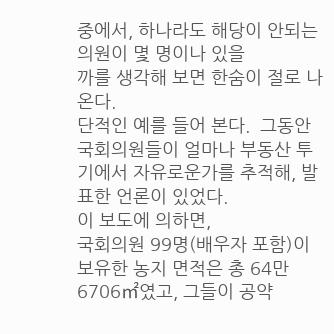중에서, 하나라도 해당이 안되는 의원이 몇 명이나 있을
까를 생각해 보면 한숨이 절로 나온다.
단적인 예를 들어 본다.  그동안 국회의원들이 얼마나 부동산 투기에서 자유로운가를 추적해, 발표한 언론이 있었다.
이 보도에 의하면,
국회의원 99명(배우자 포함)이 보유한 농지 면적은 총 64만6706㎡였고, 그들이 공약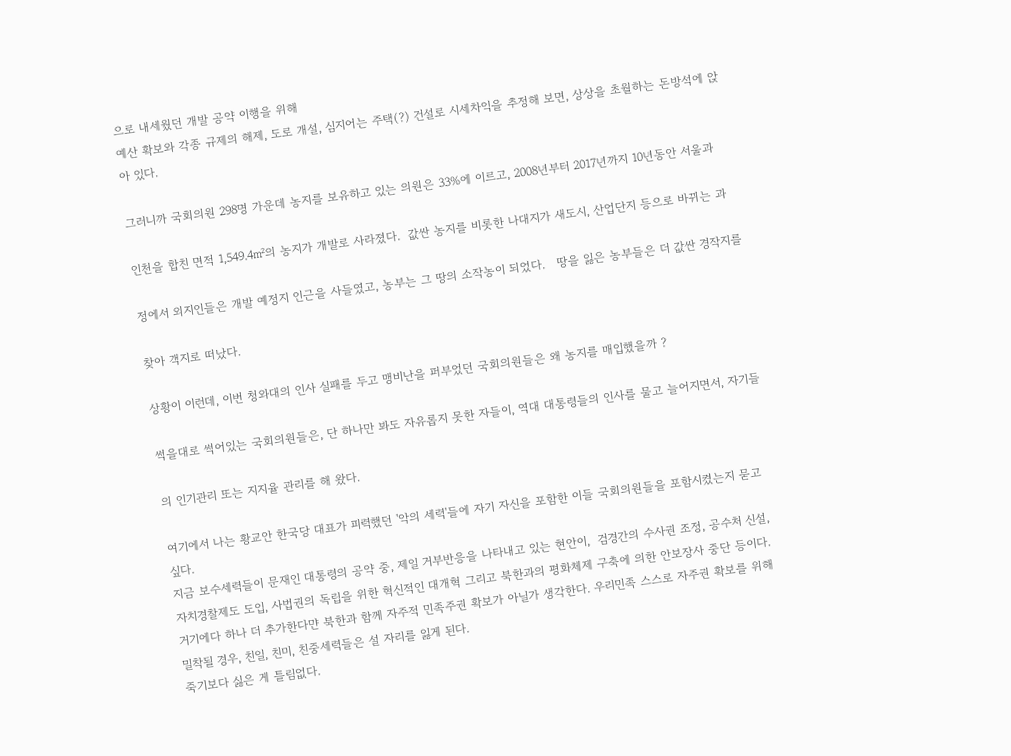으로 내세웠던 개발 공약 이행을 위해
예산 확보와 각종 규제의 해제, 도로 개설, 심지어는 주택(?) 건설로 시세차익을 추정해 보면, 상상을 초월하는 돈방석에 앉
아 있다.

그러니까 국회의원 298명 가운데 농지를 보유하고 있는 의원은 33%에 이르고, 2008년부터 2017년까지 10년동안 서울과

인천을 합친 면적 1,549.4㎡의 농지가 개발로 사라졌다.  값싼 농지를 비롯한 나대지가 새도시, 산업단지 등으로 바뀌는 과

정에서 외지인들은 개발 예정지 인근을 사들였고, 농부는 그 땅의 소작농이 되었다.   땅을 잃은 농부들은 더 값싼 경작지를

찾아 객지로 떠났다.

상황이 이런데, 이번 청와대의 인사 실패를 두고 맹비난을 퍼부었던 국회의원들은 왜 농지를 매입했을까 ?

썩을대로 썩어있는 국회의원들은, 단 하나만 봐도 자유롭지 못한 자들이, 역대 대통령들의 인사를 물고 늘어지면서, 자기들

의 인기관리 또는 지지율 관리를 해 왔다.

여기에서 나는 황교안 한국당 대표가 피력했던 '악의 세력'들에 자기 자신을 포함한 이들 국회의원들을 포함시켰는지 묻고
싶다.
지금 보수세력들이 문재인 대통령의 공약 중, 제일 거부반응을 나타내고 있는 현안이,  검경간의 수사권 조정, 공수처 신설,
자치경찰제도 도입, 사법권의 독립을 위한 혁신적인 대개혁 그리고 북한과의 평화체제 구축에 의한 안보장사 중단 등이다.
거기에다 하나 더 추가한다먄 북한과 함께 자주적 민족주권 확보가 아닐가 생각한다. 우리민족 스스로 자주권 확보를 위해
밀착될 경우, 친일, 친미, 친중세력들은 설 자리를 잃게 된다.
죽기보다 싫은 게 틀림없다.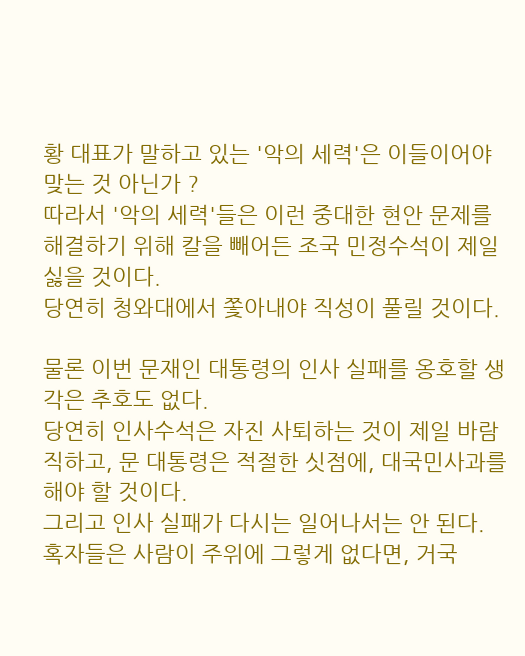황 대표가 말하고 있는 '악의 세력'은 이들이어야 맞는 것 아닌가 ?
따라서 '악의 세력'들은 이런 중대한 현안 문제를 해결하기 위해 칼을 빼어든 조국 민정수석이 제일 싫을 것이다.
당연히 청와대에서 쫓아내야 직성이 풀릴 것이다.

물론 이번 문재인 대통령의 인사 실패를 옹호할 생각은 추호도 없다.
당연히 인사수석은 자진 사퇴하는 것이 제일 바람직하고, 문 대통령은 적절한 싯점에, 대국민사과를 해야 할 것이다.
그리고 인사 실패가 다시는 일어나서는 안 된다.
혹자들은 사람이 주위에 그렇게 없다면, 거국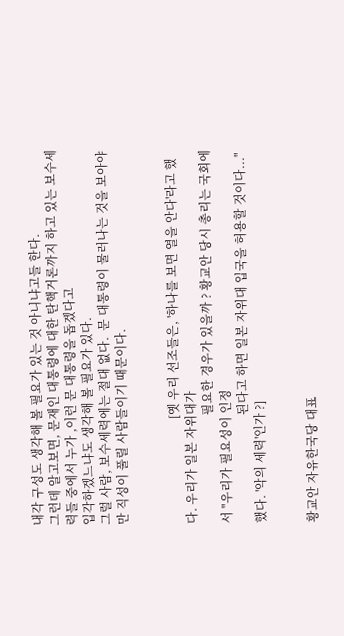내각 구성도 생각해 볼 필요가 있는 것 아니냐고들 한다.
그런데 알고보면, 문재인 대통령에 대한 탄핵거론까지 하고 있는 보수세력들 중에서 누가 ,이런 문 대통령을 돕겠다고
입각하겠느냐도 생각해 볼 필요가 있다.
그럴 사람, 보수세력에는 절대 없다.  문 대통령이 물러나는 것을 보아야만 직성이 풀릴 사람들이기 때문이다.


                                   [옛 우리 선조들은, '하나를 보면 열을 안다'라고 했다. 우리가 일본 자위대가
                                    필요한 경우가 있을까 ? 황교안 당시 총리는 국회에서 "우리가 필요성이 인정
                                    된다고 하면 일본 자위대 입국을 허용할 것이다..." 했다. '악의 세력'인가 ?]


황교안 자유한국당 대표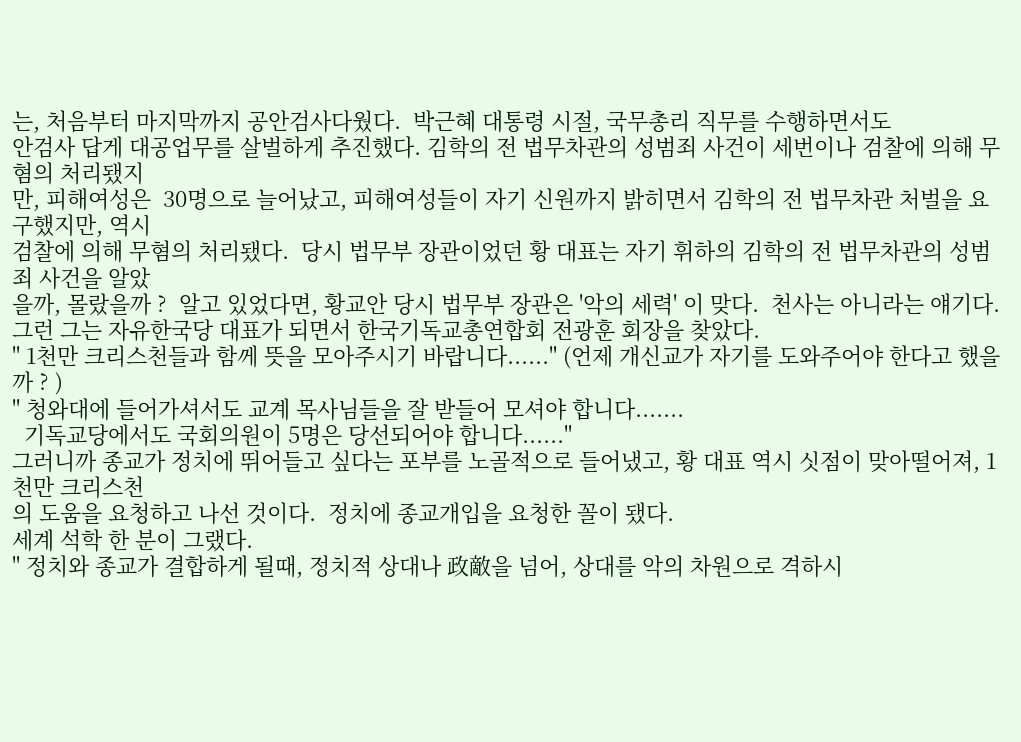는, 처음부터 마지막까지 공안검사다웠다.  박근혜 대통령 시절, 국무총리 직무를 수행하면서도
안검사 답게 대공업무를 살벌하게 추진했다. 김학의 전 법무차관의 성범죄 사건이 세번이나 검찰에 의해 무혐의 처리됐지
만, 피해여성은  30명으로 늘어났고, 피해여성들이 자기 신원까지 밝히면서 김학의 전 법무차관 처벌을 요구했지만, 역시
검찰에 의해 무혐의 처리됐다.  당시 법무부 장관이었던 황 대표는 자기 휘하의 김학의 전 법무차관의 성범죄 사건을 알았
을까, 몰랐을까 ?  알고 있었다면, 황교안 당시 법무부 장관은 '악의 세력' 이 맞다.  천사는 아니라는 얘기다.
그런 그는 자유한국당 대표가 되면서 한국기독교총연합회 전광훈 회장을 찾았다.
" 1천만 크리스천들과 함께 뜻을 모아주시기 바랍니다......" (언제 개신교가 자기를 도와주어야 한다고 했을까 ? )
" 청와대에 들어가셔서도 교계 목사님들을 잘 받들어 모셔야 합니다.......
  기독교당에서도 국회의원이 5명은 당선되어야 합니다......"
그러니까 종교가 정치에 뛰어들고 싶다는 포부를 노골적으로 들어냈고, 황 대표 역시 싯점이 맞아떨어져, 1천만 크리스천
의 도움을 요청하고 나선 것이다.  정치에 종교개입을 요청한 꼴이 됐다.
세계 석학 한 분이 그랬다.
" 정치와 종교가 결합하게 될때, 정치적 상대나 政敵을 넘어, 상대를 악의 차원으로 격하시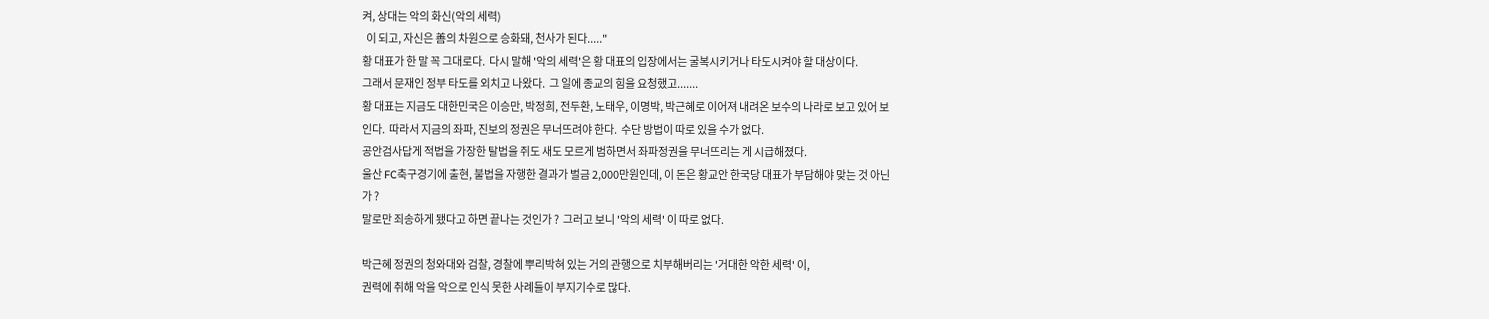켜, 상대는 악의 화신(악의 세력)
  이 되고, 자신은 善의 차원으로 승화돼, 천사가 된다....."
황 대표가 한 말 꼭 그대로다.  다시 말해 '악의 세력'은 황 대표의 입장에서는 굴복시키거나 타도시켜야 할 대상이다.
그래서 문재인 정부 타도를 외치고 나왔다.  그 일에 종교의 힘을 요청했고.......
황 대표는 지금도 대한민국은 이승만, 박정희, 전두환, 노태우, 이명박, 박근혜로 이어져 내려온 보수의 나라로 보고 있어 보
인다.  따라서 지금의 좌파, 진보의 정권은 무너뜨려야 한다.  수단 방법이 따로 있을 수가 없다.
공안검사답게 적법을 가장한 탈법을 쥐도 새도 모르게 범하면서 좌파정권을 무너뜨리는 게 시급해졌다.
울산 FC축구경기에 출현, 불법을 자행한 결과가 벌금 2,000만원인데, 이 돈은 황교안 한국당 대표가 부담해야 맞는 것 아닌
가 ?
말로만 죄송하게 됐다고 하면 끝나는 것인가 ?  그러고 보니 '악의 세력' 이 따로 없다.

박근혜 정권의 청와대와 검찰, 경찰에 뿌리박혀 있는 거의 관행으로 치부해버리는 '거대한 악한 세력' 이,
권력에 취해 악을 악으로 인식 못한 사례들이 부지기수로 많다.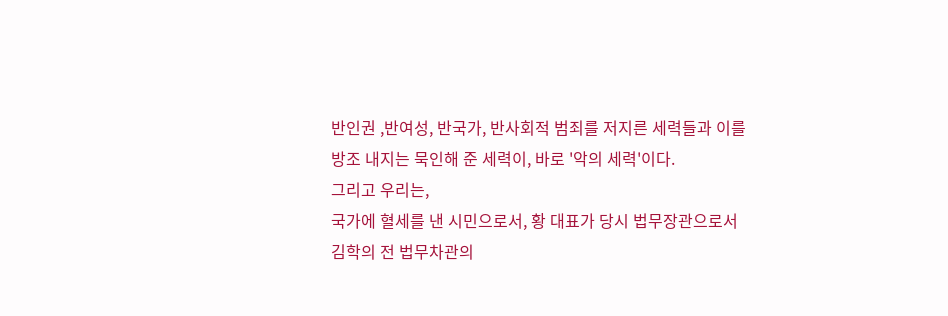반인권 ,반여성, 반국가, 반사회적 범죄를 저지른 세력들과 이를 방조 내지는 묵인해 준 세력이, 바로 '악의 세력'이다.
그리고 우리는,
국가에 혈세를 낸 시민으로서, 황 대표가 당시 법무장관으로서 김학의 전 법무차관의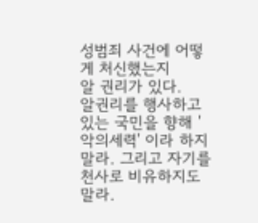성범죄 사건에 어떻게 처신했는지
알 권리가 있다.
알권리를 행사하고 있는 국민을 향해 '악의세력' 이라 하지 말라. 그리고 자기를 천사로 비유하지도 말라.